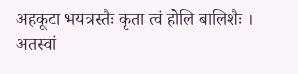अहकूटा भयत्रस्तैः कृता त्वं होलि बालिशैः ।
अतस्वां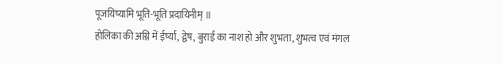पूजयिष्यामि भूति-भूति प्रदायिनीम् ॥
होलिका की अग्नि में ईर्ष्या, द्वेष, बुराई का नाश हो और शुभता, शुभत्व एवं मंगल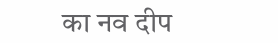का नव दीप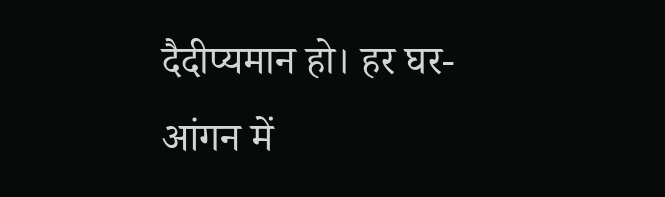दैदीप्यमान हो। हर घर-आंगन में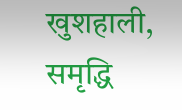खुशहाली, समृद्धि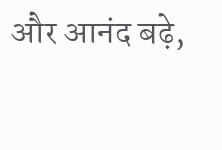और आनंद बढ़े,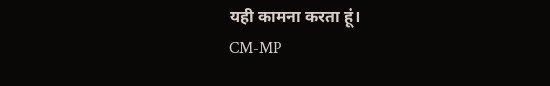यही कामना करता हूं।
CM-MP